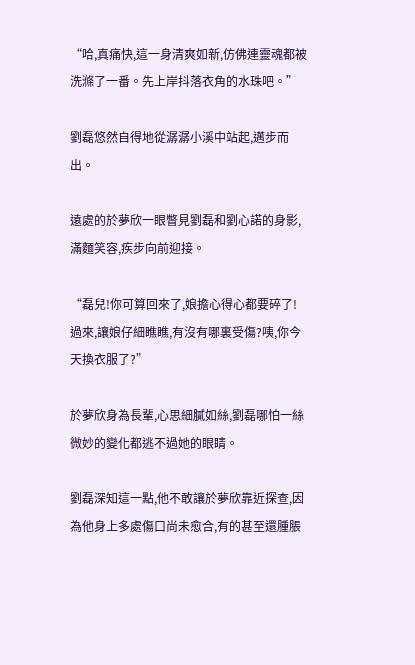“哈,真痛快,這一身清爽如新,仿佛連靈魂都被洗滌了一番。先上岸抖落衣角的水珠吧。”

劉磊悠然自得地從潺潺小溪中站起,邁步而出。

遠處的於夢欣一眼瞥見劉磊和劉心諾的身影,滿麵笑容,疾步向前迎接。

“磊兒!你可算回來了,娘擔心得心都要碎了!過來,讓娘仔細瞧瞧,有沒有哪裏受傷?咦,你今天換衣服了?”

於夢欣身為長輩,心思細膩如絲,劉磊哪怕一絲微妙的變化都逃不過她的眼睛。

劉磊深知這一點,他不敢讓於夢欣靠近探查,因為他身上多處傷口尚未愈合,有的甚至還腫脹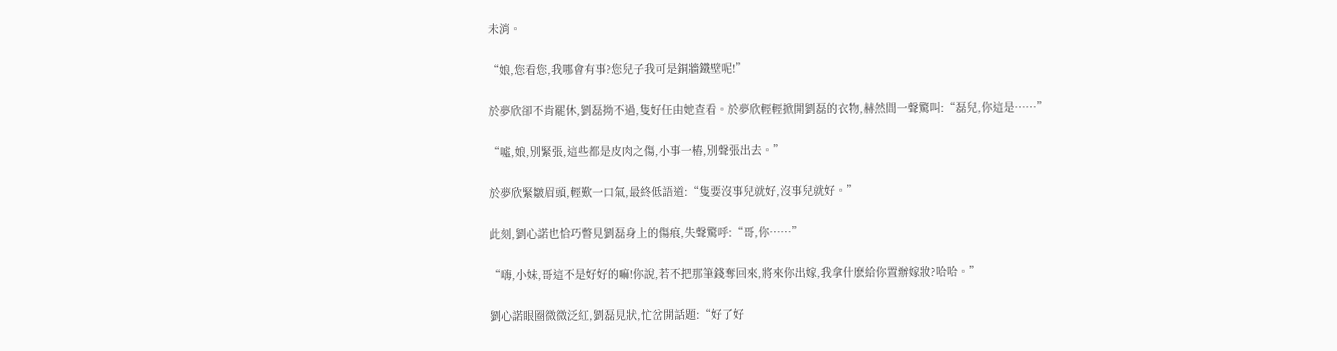未消。

“娘,您看您,我哪會有事?您兒子我可是銅牆鐵壁呢!”

於夢欣卻不肯罷休,劉磊拗不過,隻好任由她查看。於夢欣輕輕掀開劉磊的衣物,赫然間一聲驚叫:“磊兒,你這是……”

“噓,娘,別緊張,這些都是皮肉之傷,小事一樁,別聲張出去。”

於夢欣緊皺眉頭,輕歎一口氣,最終低語道:“隻要沒事兒就好,沒事兒就好。”

此刻,劉心諾也恰巧瞥見劉磊身上的傷痕,失聲驚呼:“哥,你……”

“嗨,小妹,哥這不是好好的嘛!你說,若不把那筆錢奪回來,將來你出嫁,我拿什麽給你置辦嫁妝?哈哈。”

劉心諾眼圈微微泛紅,劉磊見狀,忙岔開話題:“好了好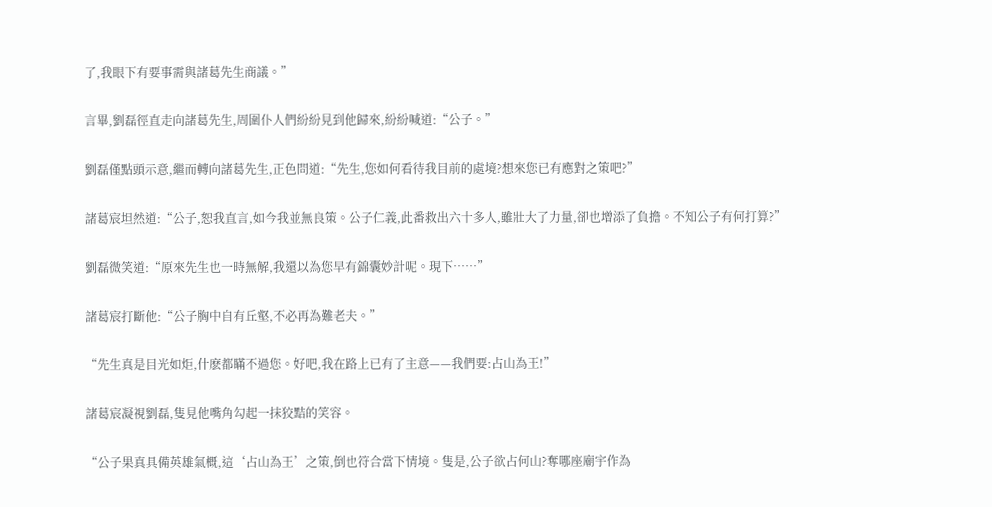了,我眼下有要事需與諸葛先生商議。”

言畢,劉磊徑直走向諸葛先生,周圍仆人們紛紛見到他歸來,紛紛喊道:“公子。”

劉磊僅點頭示意,繼而轉向諸葛先生,正色問道:“先生,您如何看待我目前的處境?想來您已有應對之策吧?”

諸葛宸坦然道:“公子,恕我直言,如今我並無良策。公子仁義,此番救出六十多人,雖壯大了力量,卻也增添了負擔。不知公子有何打算?”

劉磊微笑道:“原來先生也一時無解,我還以為您早有錦囊妙計呢。現下……”

諸葛宸打斷他:“公子胸中自有丘壑,不必再為難老夫。”

“先生真是目光如炬,什麽都瞞不過您。好吧,我在路上已有了主意——我們要:占山為王!”

諸葛宸凝視劉磊,隻見他嘴角勾起一抹狡黠的笑容。

“公子果真具備英雄氣概,這‘占山為王’之策,倒也符合當下情境。隻是,公子欲占何山?奪哪座廟宇作為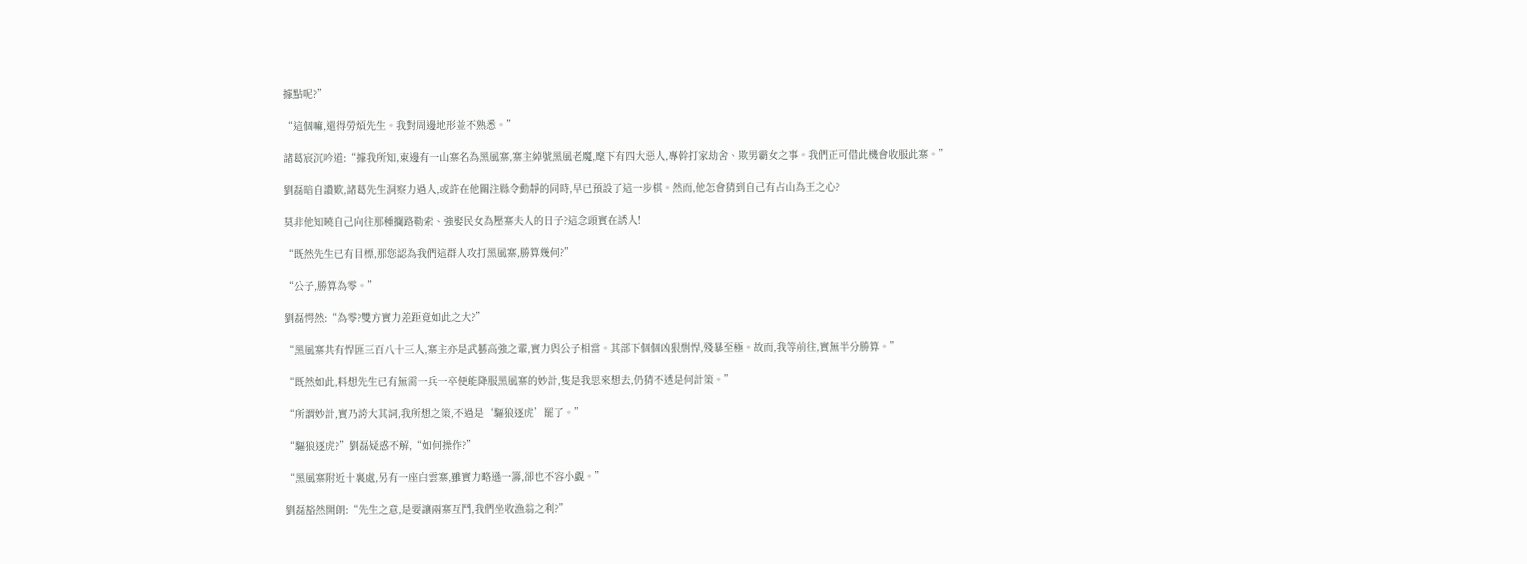據點呢?”

“這個嘛,還得勞煩先生。我對周邊地形並不熟悉。”

諸葛宸沉吟道:“據我所知,東邊有一山寨名為黑風寨,寨主綽號黑風老魔,麾下有四大惡人,專幹打家劫舍、欺男霸女之事。我們正可借此機會收服此寨。”

劉磊暗自讚歎,諸葛先生洞察力過人,或許在他關注縣令動靜的同時,早已預設了這一步棋。然而,他怎會猜到自己有占山為王之心?

莫非他知曉自己向往那種攔路勒索、強娶民女為壓寨夫人的日子?這念頭實在誘人!

“既然先生已有目標,那您認為我們這群人攻打黑風寨,勝算幾何?”

“公子,勝算為零。”

劉磊愕然:“為零?雙方實力差距竟如此之大?”

“黑風寨共有悍匪三百八十三人,寨主亦是武藝高強之輩,實力與公子相當。其部下個個凶狠剽悍,殘暴至極。故而,我等前往,實無半分勝算。”

“既然如此,料想先生已有無需一兵一卒便能降服黑風寨的妙計,隻是我思來想去,仍猜不透是何計策。”

“所謂妙計,實乃誇大其詞,我所想之策,不過是‘驅狼逐虎’罷了。”

“驅狼逐虎?”劉磊疑惑不解,“如何操作?”

“黑風寨附近十裏處,另有一座白雲寨,雖實力略遜一籌,卻也不容小覷。”

劉磊豁然開朗:“先生之意,是要讓兩寨互鬥,我們坐收漁翁之利?”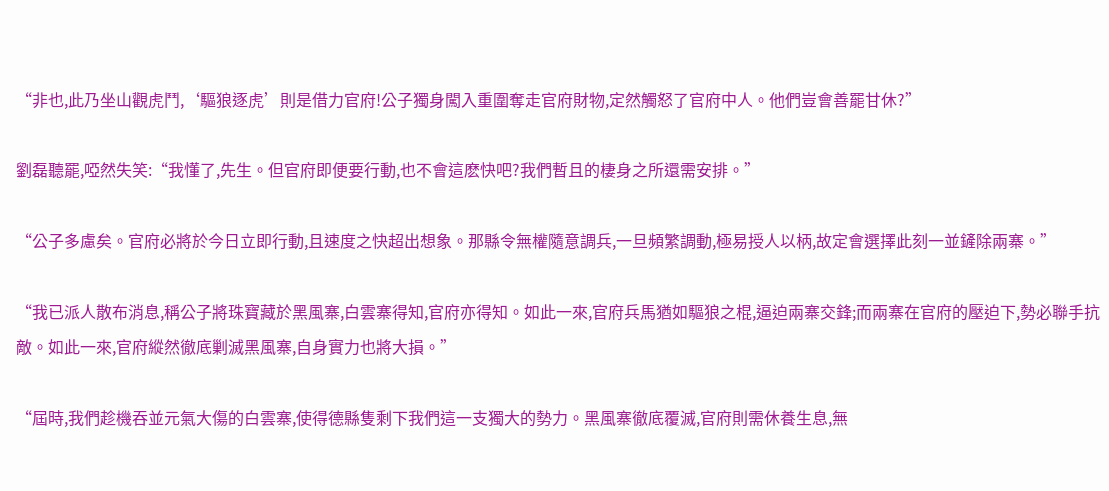“非也,此乃坐山觀虎鬥,‘驅狼逐虎’則是借力官府!公子獨身闖入重圍奪走官府財物,定然觸怒了官府中人。他們豈會善罷甘休?”

劉磊聽罷,啞然失笑:“我懂了,先生。但官府即便要行動,也不會這麽快吧?我們暫且的棲身之所還需安排。”

“公子多慮矣。官府必將於今日立即行動,且速度之快超出想象。那縣令無權隨意調兵,一旦頻繁調動,極易授人以柄,故定會選擇此刻一並鏟除兩寨。”

“我已派人散布消息,稱公子將珠寶藏於黑風寨,白雲寨得知,官府亦得知。如此一來,官府兵馬猶如驅狼之棍,逼迫兩寨交鋒;而兩寨在官府的壓迫下,勢必聯手抗敵。如此一來,官府縱然徹底剿滅黑風寨,自身實力也將大損。”

“屆時,我們趁機吞並元氣大傷的白雲寨,使得德縣隻剩下我們這一支獨大的勢力。黑風寨徹底覆滅,官府則需休養生息,無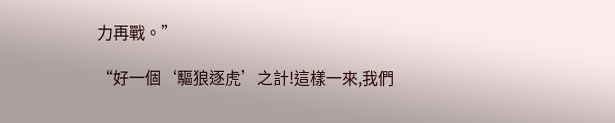力再戰。”

“好一個‘驅狼逐虎’之計!這樣一來,我們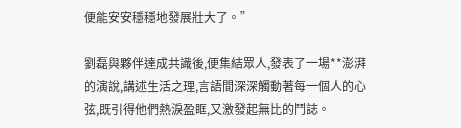便能安安穩穩地發展壯大了。”

劉磊與夥伴達成共識後,便集結眾人,發表了一場**澎湃的演說,講述生活之理,言語間深深觸動著每一個人的心弦,既引得他們熱淚盈眶,又激發起無比的鬥誌。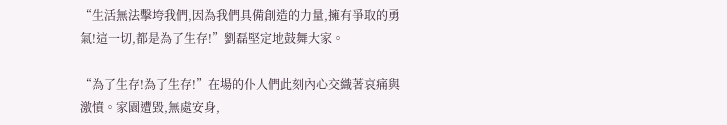“生活無法擊垮我們,因為我們具備創造的力量,擁有爭取的勇氣!這一切,都是為了生存!”劉磊堅定地鼓舞大家。

“為了生存!為了生存!”在場的仆人們此刻內心交織著哀痛與激憤。家園遭毀,無處安身,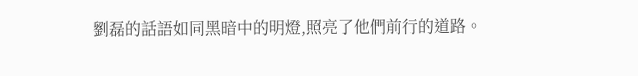劉磊的話語如同黑暗中的明燈,照亮了他們前行的道路。